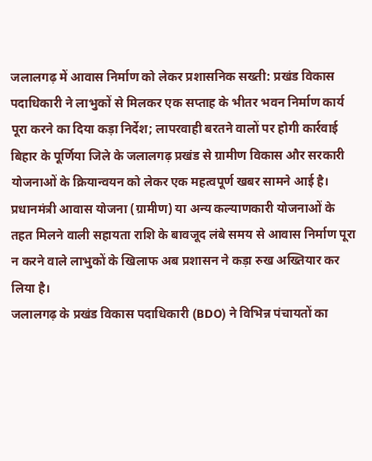जलालगढ़ में आवास निर्माण को लेकर प्रशासनिक सख्ती: प्रखंड विकास पदाधिकारी ने लाभुकों से मिलकर एक सप्ताह के भीतर भवन निर्माण कार्य पूरा करने का दिया कड़ा निर्देश; लापरवाही बरतने वालों पर होगी कार्रवाई
बिहार के पूर्णिया जिले के जलालगढ़ प्रखंड से ग्रामीण विकास और सरकारी योजनाओं के क्रियान्वयन को लेकर एक महत्वपूर्ण खबर सामने आई है। प्रधानमंत्री आवास योजना (ग्रामीण) या अन्य कल्याणकारी योजनाओं के तहत मिलने वाली सहायता राशि के बावजूद लंबे समय से आवास निर्माण पूरा न करने वाले लाभुकों के खिलाफ अब प्रशासन ने कड़ा रुख अख्तियार कर लिया है।
जलालगढ़ के प्रखंड विकास पदाधिकारी (BDO) ने विभिन्न पंचायतों का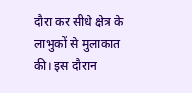दौरा कर सीधे क्षेत्र के लाभुकों से मुलाकात की। इस दौरान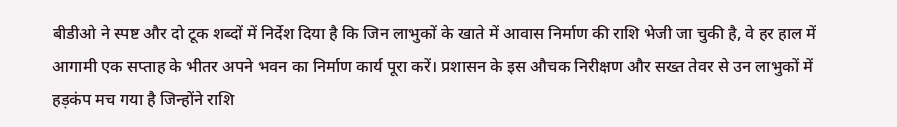बीडीओ ने स्पष्ट और दो टूक शब्दों में निर्देश दिया है कि जिन लाभुकों के खाते में आवास निर्माण की राशि भेजी जा चुकी है, वे हर हाल में आगामी एक सप्ताह के भीतर अपने भवन का निर्माण कार्य पूरा करें। प्रशासन के इस औचक निरीक्षण और सख्त तेवर से उन लाभुकों में हड़कंप मच गया है जिन्होंने राशि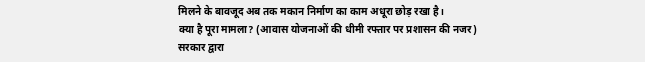मिलने के बावजूद अब तक मकान निर्माण का काम अधूरा छोड़ रखा है।
क्या है पूरा मामला? (आवास योजनाओं की धीमी रफ्तार पर प्रशासन की नजर)
सरकार द्वारा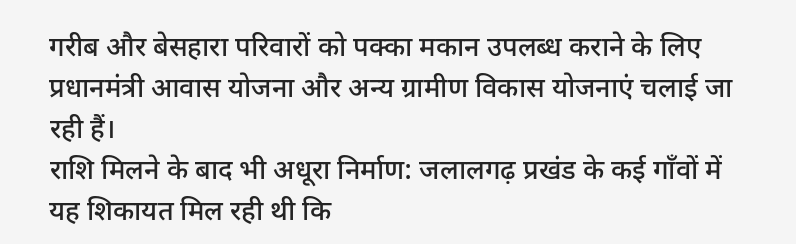गरीब और बेसहारा परिवारों को पक्का मकान उपलब्ध कराने के लिए प्रधानमंत्री आवास योजना और अन्य ग्रामीण विकास योजनाएं चलाई जा रही हैं।
राशि मिलने के बाद भी अधूरा निर्माण: जलालगढ़ प्रखंड के कई गाँवों में यह शिकायत मिल रही थी कि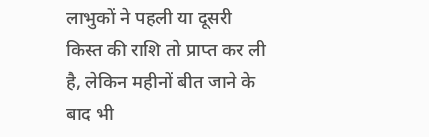लाभुकों ने पहली या दूसरी किस्त की राशि तो प्राप्त कर ली है, लेकिन महीनों बीत जाने के बाद भी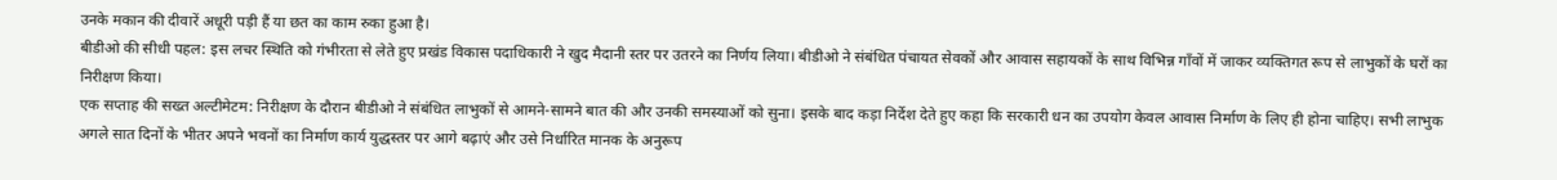उनके मकान की दीवारें अधूरी पड़ी हैं या छत का काम रुका हुआ है।
बीडीओ की सीधी पहल: इस लचर स्थिति को गंभीरता से लेते हुए प्रखंड विकास पदाधिकारी ने खुद मैदानी स्तर पर उतरने का निर्णय लिया। बीडीओ ने संबंधित पंचायत सेवकों और आवास सहायकों के साथ विभिन्न गाँवों में जाकर व्यक्तिगत रूप से लाभुकों के घरों का निरीक्षण किया।
एक सप्ताह की सख्त अल्टीमेटम: निरीक्षण के दौरान बीडीओ ने संबंधित लाभुकों से आमने-सामने बात की और उनकी समस्याओं को सुना। इसके बाद कड़ा निर्देश देते हुए कहा कि सरकारी धन का उपयोग केवल आवास निर्माण के लिए ही होना चाहिए। सभी लाभुक अगले सात दिनों के भीतर अपने भवनों का निर्माण कार्य युद्धस्तर पर आगे बढ़ाएं और उसे निर्धारित मानक के अनुरूप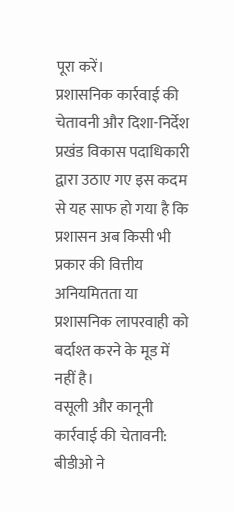पूरा करें।
प्रशासनिक कार्रवाई की चेतावनी और दिशा-निर्देश
प्रखंड विकास पदाधिकारी द्वारा उठाए गए इस कदम से यह साफ हो गया है कि प्रशासन अब किसी भी प्रकार की वित्तीय अनियमितता या प्रशासनिक लापरवाही को बर्दाश्त करने के मूड में नहीं है।
वसूली और कानूनी कार्रवाई की चेतावनी: बीडीओ ने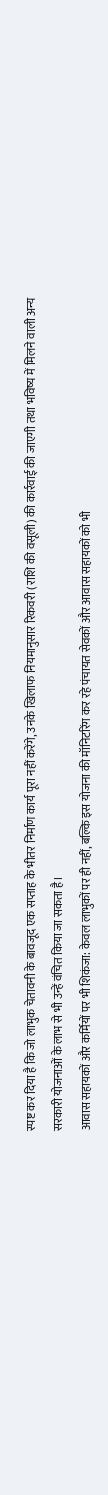स्पष्ट कर दिया है कि जो लाभुक चेतावनी के बावजूद एक सप्ताह के भीतर निर्माण कार्य पूरा नहीं करेंगे, उनके खिलाफ नियमानुसार रिकवरी (राशि की वसूली) की कार्रवाई की जाएगी तथा भविष्य में मिलने वाली अन्य सरकारी योजनाओं के लाभ से भी उन्हें वंचित किया जा सकता है।
आवास सहायकों और कर्मियों पर भी शिकंजा: केवल लाभुकों पर ही नहीं, बल्कि इस योजना की मॉनिटरिंग कर रहे पंचायत सेवकों और आवास सहायकों को भी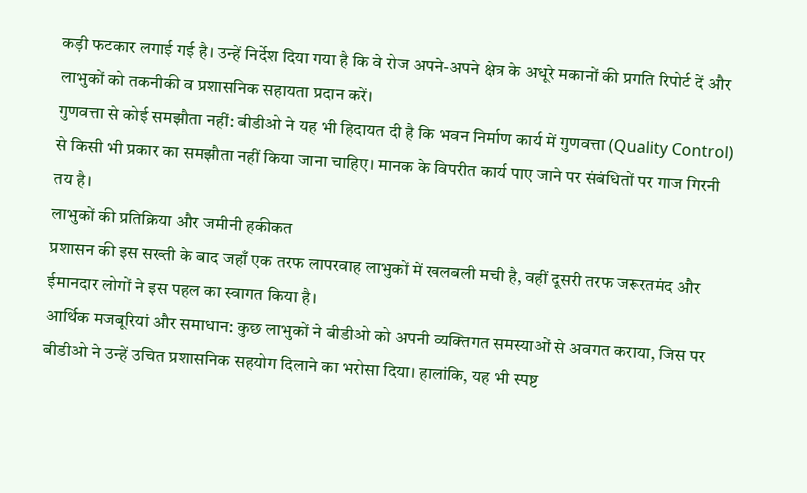कड़ी फटकार लगाई गई है। उन्हें निर्देश दिया गया है कि वे रोज अपने-अपने क्षेत्र के अधूरे मकानों की प्रगति रिपोर्ट दें और लाभुकों को तकनीकी व प्रशासनिक सहायता प्रदान करें।
गुणवत्ता से कोई समझौता नहीं: बीडीओ ने यह भी हिदायत दी है कि भवन निर्माण कार्य में गुणवत्ता (Quality Control) से किसी भी प्रकार का समझौता नहीं किया जाना चाहिए। मानक के विपरीत कार्य पाए जाने पर संबंधितों पर गाज गिरनी तय है।
लाभुकों की प्रतिक्रिया और जमीनी हकीकत
प्रशासन की इस सख्ती के बाद जहाँ एक तरफ लापरवाह लाभुकों में खलबली मची है, वहीं दूसरी तरफ जरूरतमंद और ईमानदार लोगों ने इस पहल का स्वागत किया है।
आर्थिक मजबूरियां और समाधान: कुछ लाभुकों ने बीडीओ को अपनी व्यक्तिगत समस्याओं से अवगत कराया, जिस पर बीडीओ ने उन्हें उचित प्रशासनिक सहयोग दिलाने का भरोसा दिया। हालांकि, यह भी स्पष्ट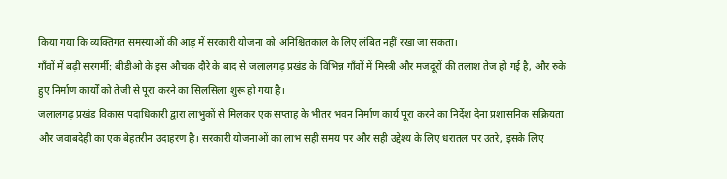किया गया कि व्यक्तिगत समस्याओं की आड़ में सरकारी योजना को अनिश्चितकाल के लिए लंबित नहीं रखा जा सकता।
गाँवों में बढ़ी सरगर्मी: बीडीओ के इस औचक दौरे के बाद से जलालगढ़ प्रखंड के विभिन्न गाँवों में मिस्त्री और मजदूरों की तलाश तेज हो गई है, और रुके हुए निर्माण कार्यों को तेजी से पूरा करने का सिलसिला शुरू हो गया है।
जलालगढ़ प्रखंड विकास पदाधिकारी द्वारा लाभुकों से मिलकर एक सप्ताह के भीतर भवन निर्माण कार्य पूरा करने का निर्देश देना प्रशासनिक सक्रियता और जवाबदेही का एक बेहतरीन उदाहरण है। सरकारी योजनाओं का लाभ सही समय पर और सही उद्देश्य के लिए धरातल पर उतरे, इसके लिए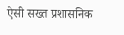ऐसी सख्त प्रशासनिक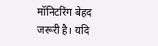मॉनिटरिंग बेहद जरूरी है। यदि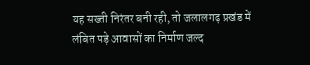यह सख्ती निरंतर बनी रही, तो जलालगढ़ प्रखंड में लंबित पड़े आवासों का निर्माण जल्द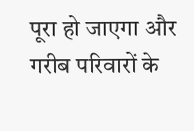पूरा हो जाएगा और गरीब परिवारों के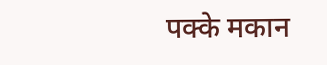पक्के मकान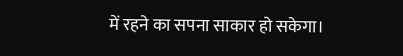में रहने का सपना साकार हो सकेगा।